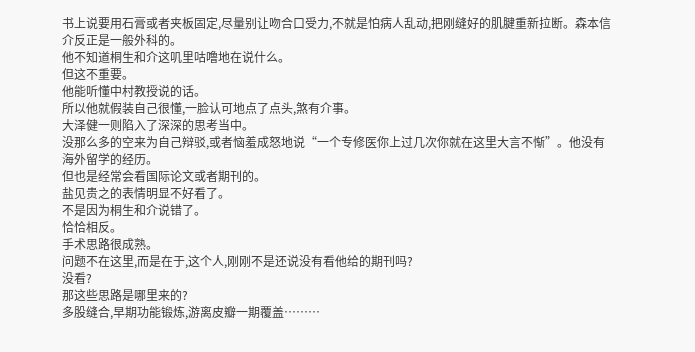书上说要用石膏或者夹板固定,尽量别让吻合口受力,不就是怕病人乱动,把刚缝好的肌腱重新拉断。森本信介反正是一般外科的。
他不知道桐生和介这叽里咕噜地在说什么。
但这不重要。
他能听懂中村教授说的话。
所以他就假装自己很懂,一脸认可地点了点头,煞有介事。
大泽健一则陷入了深深的思考当中。
没那么多的空来为自己辩驳,或者恼羞成怒地说“一个专修医你上过几次你就在这里大言不惭”。他没有海外留学的经历。
但也是经常会看国际论文或者期刊的。
盐见贵之的表情明显不好看了。
不是因为桐生和介说错了。
恰恰相反。
手术思路很成熟。
问题不在这里,而是在于,这个人,刚刚不是还说没有看他给的期刊吗?
没看?
那这些思路是哪里来的?
多股缝合,早期功能锻炼,游离皮瓣一期覆盖………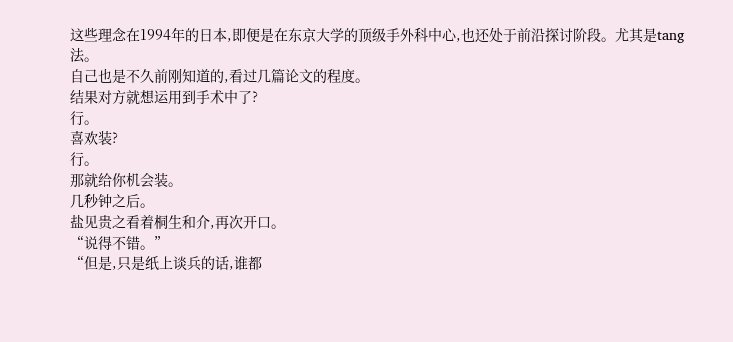这些理念在1994年的日本,即便是在东京大学的顶级手外科中心,也还处于前沿探讨阶段。尤其是tang法。
自己也是不久前刚知道的,看过几篇论文的程度。
结果对方就想运用到手术中了?
行。
喜欢装?
行。
那就给你机会装。
几秒钟之后。
盐见贵之看着桐生和介,再次开口。
“说得不错。”
“但是,只是纸上谈兵的话,谁都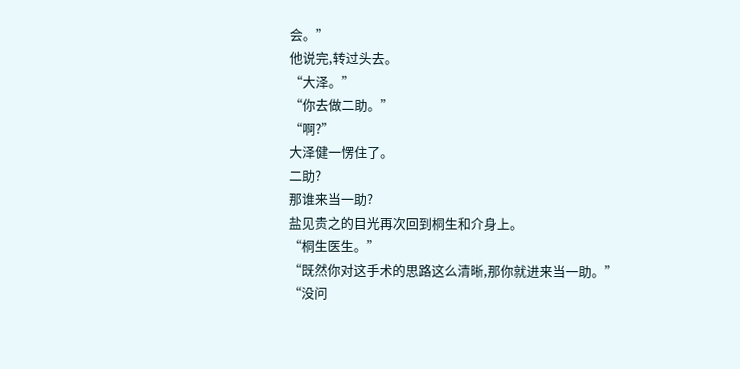会。”
他说完,转过头去。
“大泽。”
“你去做二助。”
“啊?”
大泽健一愣住了。
二助?
那谁来当一助?
盐见贵之的目光再次回到桐生和介身上。
“桐生医生。”
“既然你对这手术的思路这么清晰,那你就进来当一助。”
“没问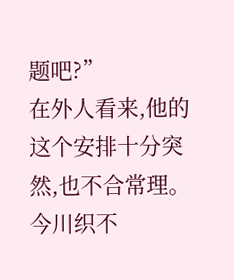题吧?”
在外人看来,他的这个安排十分突然,也不合常理。
今川织不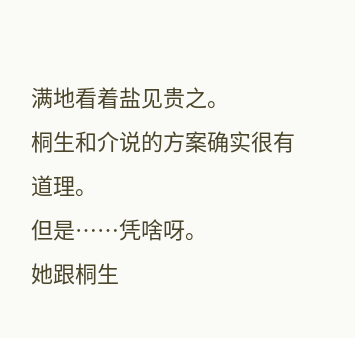满地看着盐见贵之。
桐生和介说的方案确实很有道理。
但是……凭啥呀。
她跟桐生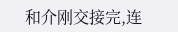和介刚交接完,连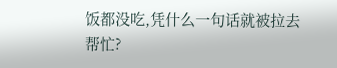饭都没吃,凭什么一句话就被拉去帮忙?